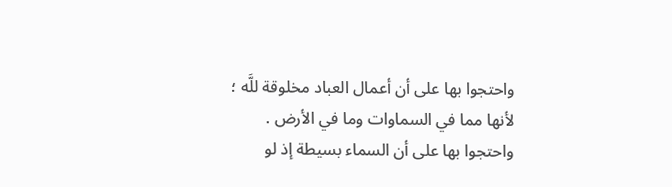واحتجوا بها على أن أعمال العباد مخلوقة للَّه ؛ لأنها مما في السماوات وما في الأرض .
واحتجوا بها على أن السماء بسيطة إذ لو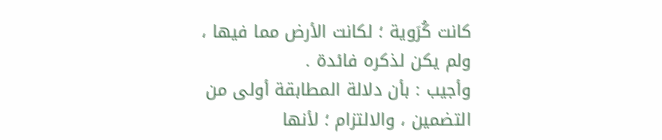كانت كُرَوية ؛ لكانت الأرض مما فيها ، ولم يكن لذكره فائدة .
وأجيب : بأن دلالة المطابقة أولى من التضمين ، والالتزام ؛ لأنها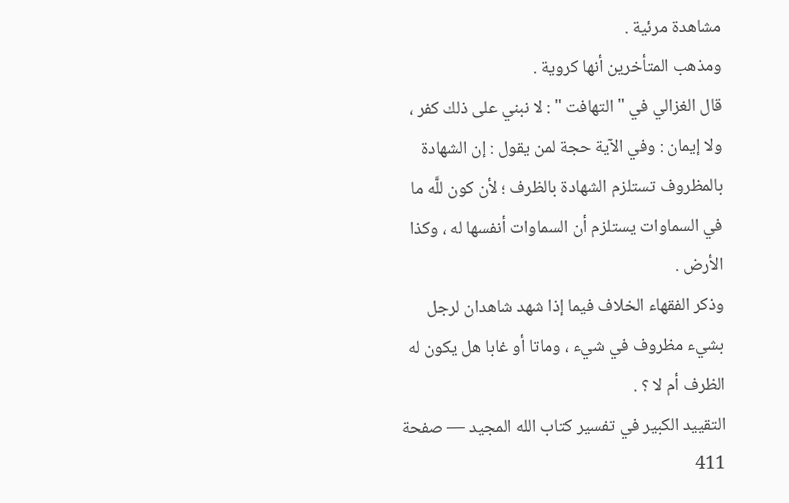مشاهدة مرئية .
ومذهب المتأخرين أنها كروية .
قال الغزالي في " التهافت " : لا نبني على ذلك كفر ، ولا إيمان : وفي الآية حجة لمن يقول : إن الشهادة بالمظروف تستلزم الشهادة بالظرف ؛ لأن كون للَّه ما في السماوات يستلزم أن السماوات أنفسها له ، وكذا الأرض .
وذكر الفقهاء الخلاف فيما إذا شهد شاهدان لرجل بشيء مظروف في شيء ، وماتا أو غابا هل يكون له الظرف أم لا ؟ .
التقييد الكبير في تفسير كتاب الله المجيد — صفحة 411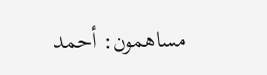مساهمون: أحمد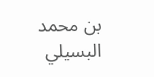بن محمد البسيلي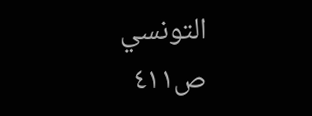التونسي
ص٤١١